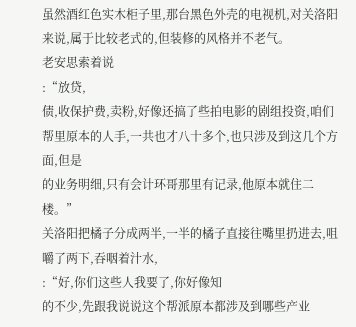虽然酒红色实木柜子里,那台黑色外壳的电视机,对关洛阳来说,属于比较老式的,但装修的风格并不老气。
老安思索着说
:“放贷,
债,收保护费,卖粉,好像还搞了些拍电影的剧组投资,咱们帮里原本的人手,一共也才八十多个,也只涉及到这几个方面,但是
的业务明细,只有会计环哥那里有记录,他原本就住二楼。”
关洛阳把橘子分成两半,一半的橘子直接往嘴里扔进去,咀嚼了两下,吞咽着汁水,
:“好,你们这些人我要了,你好像知
的不少,先跟我说说这个帮派原本都涉及到哪些产业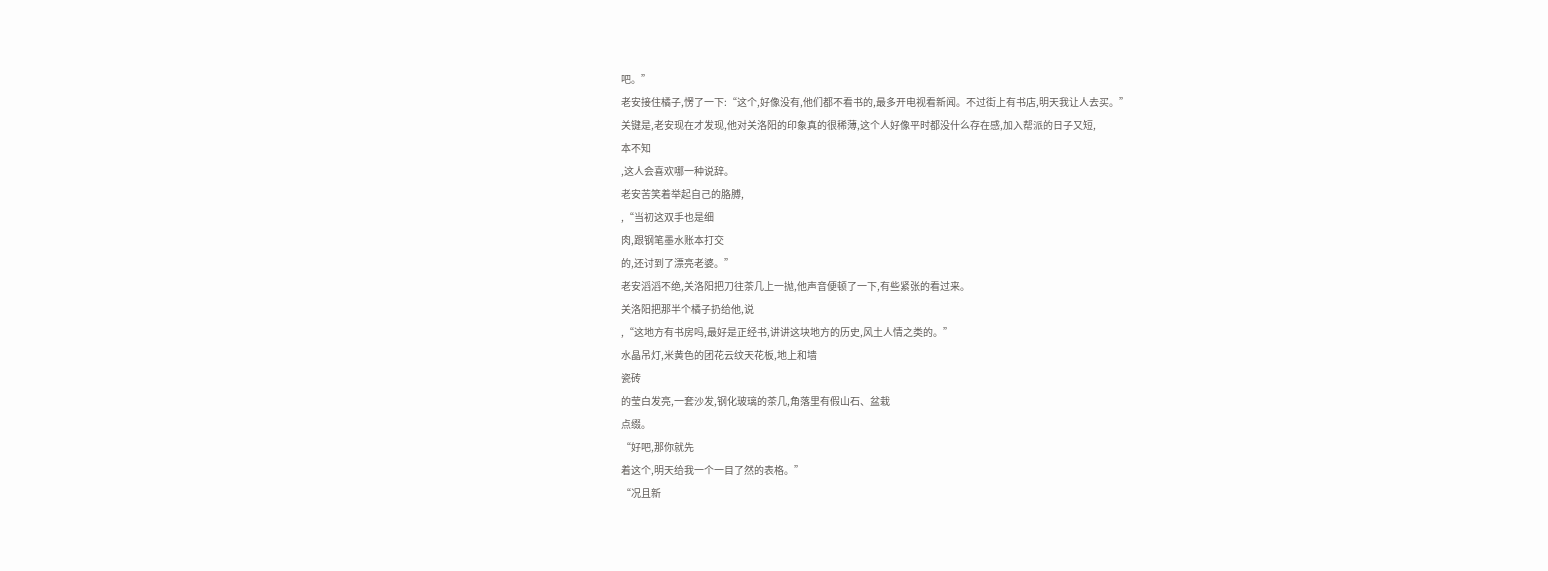吧。”
老安接住橘子,愣了一下:“这个,好像没有,他们都不看书的,最多开电视看新闻。不过街上有书店,明天我让人去买。”
关键是,老安现在才发现,他对关洛阳的印象真的很稀薄,这个人好像平时都没什么存在感,加入帮派的日子又短,
本不知
,这人会喜欢哪一种说辞。
老安苦笑着举起自己的胳膊,
,“当初这双手也是细
肉,跟钢笔墨水账本打交
的,还讨到了漂亮老婆。”
老安滔滔不绝,关洛阳把刀往茶几上一抛,他声音便顿了一下,有些紧张的看过来。
关洛阳把那半个橘子扔给他,说
,“这地方有书房吗,最好是正经书,讲讲这块地方的历史,风土人情之类的。”
水晶吊灯,米黄色的团花云纹天花板,地上和墙
瓷砖
的莹白发亮,一套沙发,钢化玻璃的茶几,角落里有假山石、盆栽
点缀。
“好吧,那你就先
着这个,明天给我一个一目了然的表格。”
“况且新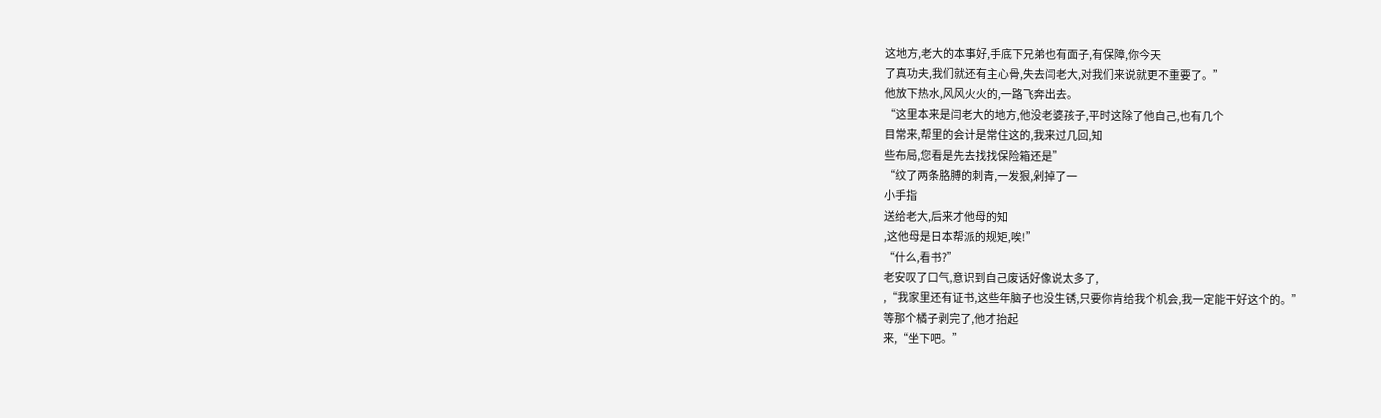这地方,老大的本事好,手底下兄弟也有面子,有保障,你今天
了真功夫,我们就还有主心骨,失去闫老大,对我们来说就更不重要了。”
他放下热水,风风火火的,一路飞奔出去。
“这里本来是闫老大的地方,他没老婆孩子,平时这除了他自己,也有几个
目常来,帮里的会计是常住这的,我来过几回,知
些布局,您看是先去找找保险箱还是”
“纹了两条胳膊的刺青,一发狠,剁掉了一
小手指
送给老大,后来才他母的知
,这他母是日本帮派的规矩,唉!”
“什么,看书?”
老安叹了口气,意识到自己废话好像说太多了,
,“我家里还有证书,这些年脑子也没生锈,只要你肯给我个机会,我一定能干好这个的。”
等那个橘子剥完了,他才抬起
来,“坐下吧。”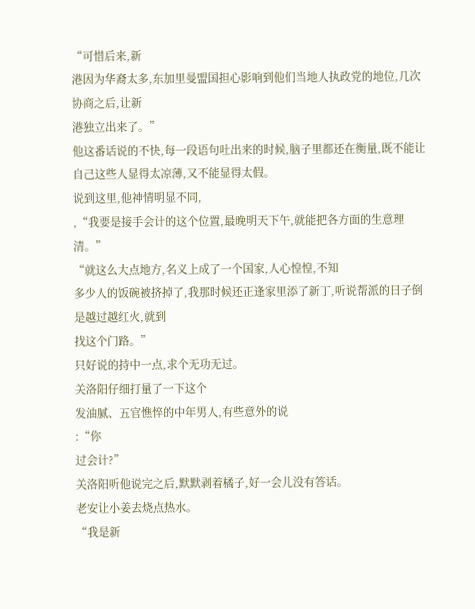“可惜后来,新
港因为华裔太多,东加里曼盟国担心影响到他们当地人执政党的地位,几次协商之后,让新
港独立出来了。”
他这番话说的不快,每一段语句吐出来的时候,脑子里都还在衡量,既不能让自己这些人显得太凉薄,又不能显得太假。
说到这里,他神情明显不同,
,“我要是接手会计的这个位置,最晚明天下午,就能把各方面的生意理清。”
“就这么大点地方,名义上成了一个国家,人心惶惶,不知
多少人的饭碗被挤掉了,我那时候还正逢家里添了新丁,听说帮派的日子倒是越过越红火,就到
找这个门路。”
只好说的持中一点,求个无功无过。
关洛阳仔细打量了一下这个
发油腻、五官憔悴的中年男人,有些意外的说
:“你
过会计?”
关洛阳听他说完之后,默默剥着橘子,好一会儿没有答话。
老安让小姜去烧点热水。
“我是新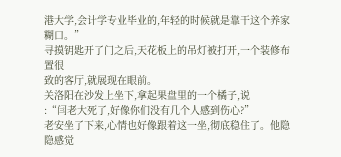港大学,会计学专业毕业的,年轻的时候就是靠干这个养家糊口。”
寻摸钥匙开了门之后,天花板上的吊灯被打开,一个装修布置很
致的客厅,就展现在眼前。
关洛阳在沙发上坐下,拿起果盘里的一个橘子,说
:“闫老大死了,好像你们没有几个人感到伤心?”
老安坐了下来,心情也好像跟着这一坐,彻底稳住了。他隐隐感觉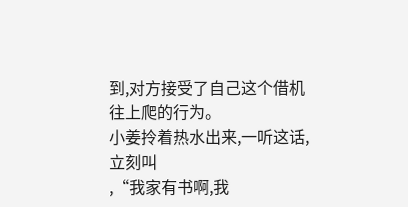到,对方接受了自己这个借机往上爬的行为。
小姜拎着热水出来,一听这话,立刻叫
,“我家有书啊,我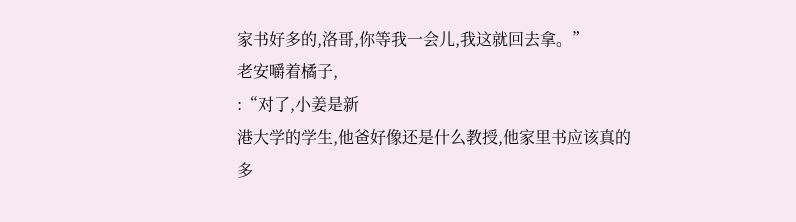家书好多的,洛哥,你等我一会儿,我这就回去拿。”
老安嚼着橘子,
:“对了,小姜是新
港大学的学生,他爸好像还是什么教授,他家里书应该真的
多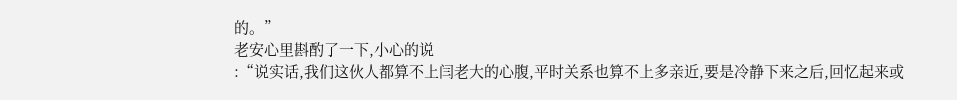的。”
老安心里斟酌了一下,小心的说
:“说实话,我们这伙人都算不上闫老大的心腹,平时关系也算不上多亲近,要是冷静下来之后,回忆起来或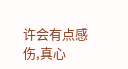许会有点感伤,真心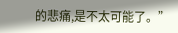的悲痛,是不太可能了。”